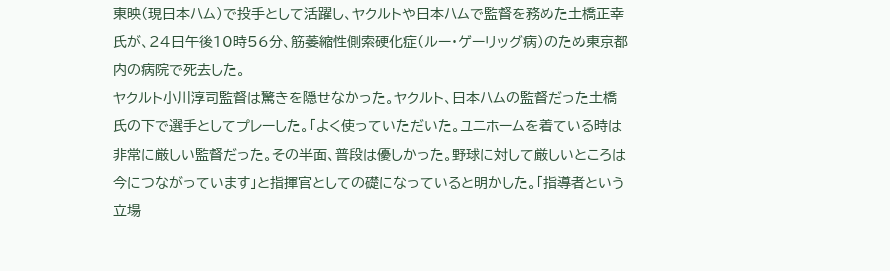東映(現日本ハム)で投手として活躍し、ヤクルトや日本ハムで監督を務めた土橋正幸氏が、24日午後10時56分、筋萎縮性側索硬化症(ルー・ゲーリッグ病)のため東京都内の病院で死去した。
ヤクルト小川淳司監督は驚きを隠せなかった。ヤクルト、日本ハムの監督だった土橋氏の下で選手としてプレーした。「よく使っていただいた。ユニホームを着ている時は非常に厳しい監督だった。その半面、普段は優しかった。野球に対して厳しいところは今につながっています」と指揮官としての礎になっていると明かした。「指導者という立場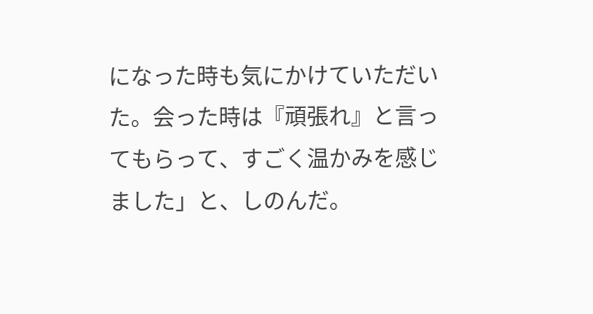になった時も気にかけていただいた。会った時は『頑張れ』と言ってもらって、すごく温かみを感じました」と、しのんだ。